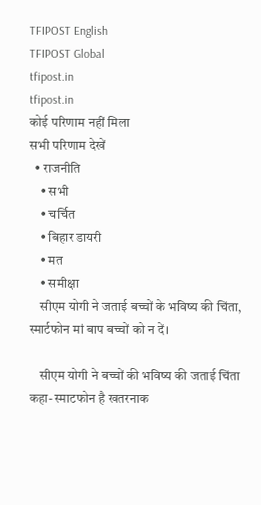TFIPOST English
TFIPOST Global
tfipost.in
tfipost.in
कोई परिणाम नहीं मिला
सभी परिणाम देखें
  • राजनीति
    • सभी
    • चर्चित
    • बिहार डायरी
    • मत
    • समीक्षा
    सीएम योगी ने जताई बच्चों के भविष्य की चिंता, स्मार्टफोन मां बाप बच्चों को न दें।

    सीएम योगी ने बच्चों की भविष्य की जताई चिंता कहा- स्माटफोन है खतरनाक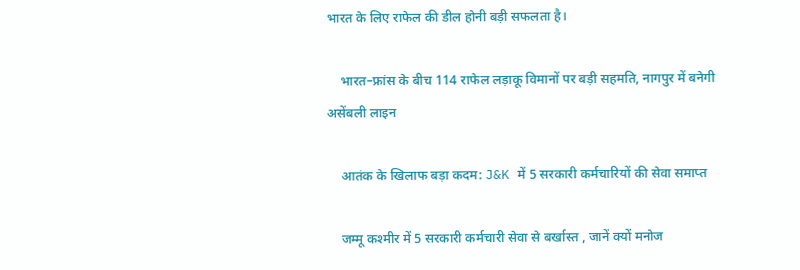भारत के लिए राफेल की डील होनी बड़ी सफलता है।

    भारत–फ्रांस के बीच 114 राफेल लड़ाकू विमानों पर बड़ी सहमति, नागपुर में बनेगी असेंबली लाइन

    आतंक के खिलाफ बड़ा कदम: J&K में 5 सरकारी कर्मचारियों की सेवा समाप्त

    जम्मू कश्मीर में 5 सरकारी कर्मचारी सेवा से बर्खास्त , जानें क्यों मनोज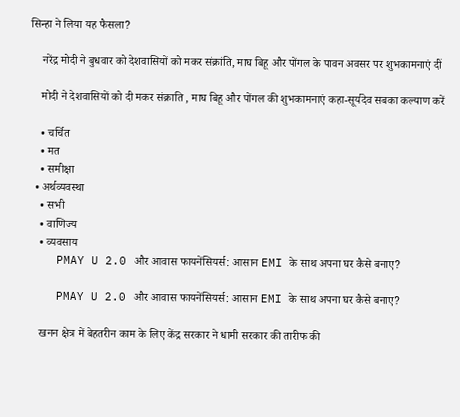सिन्हा ने लिया यह फैसला?

    नरेंद्र मोदी ने बुधवार को देशवासियों को मकर संक्रांति, माघ बिहू और पोंगल के पावन अवसर पर शुभकामनाएं दीं

    मोदी ने देशवासियों को दी मकर संक्राति , माघ बिहू और पोंगल की शुभकामनाएं कहा-सूर्यदेव सबका कल्याण करें

    • चर्चित
    • मत
    • समीक्षा
  • अर्थव्यवस्था
    • सभी
    • वाणिज्य
    • व्यवसाय
    PMAY U 2.0 और आवास फायनेंसियर्स: आसान EMI के साथ अपना घर कैसे बनाए?

    PMAY U 2.0 और आवास फायनेंसियर्स: आसान EMI के साथ अपना घर कैसे बनाए?

    खनन क्षेत्र में बेहतरीन काम के लिए केंद्र सरकार ने धामी सरकार की तारीफ की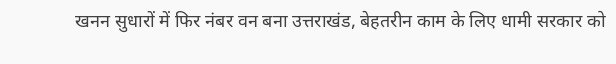खनन सुधारों में फिर नंबर वन बना उत्तराखंड, बेहतरीन काम के लिए धामी सरकार को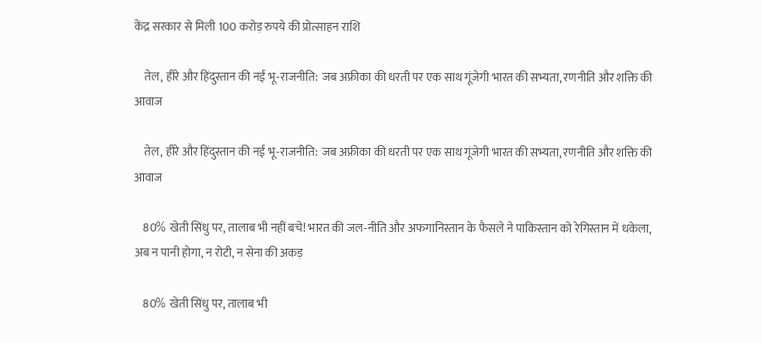केंद्र सरकार से मिली 100 करोड़ रुपये की प्रोत्साहन राशि

    तेल, हीरे और हिंदुस्तान की नई भू-राजनीति: जब अफ्रीका की धरती पर एक साथ गूंजेगी भारत की सभ्यता, रणनीति और शक्ति की आवाज

    तेल, हीरे और हिंदुस्तान की नई भू-राजनीति: जब अफ्रीका की धरती पर एक साथ गूंजेगी भारत की सभ्यता, रणनीति और शक्ति की आवाज

    80% खेती सिंधु पर, तालाब भी नहीं बचे! भारत की जल-नीति और अफगानिस्तान के फैसले ने पाकिस्तान को रेगिस्तान में धकेला, अब न पानी होगा, न रोटी, न सेना की अकड़

    80% खेती सिंधु पर, तालाब भी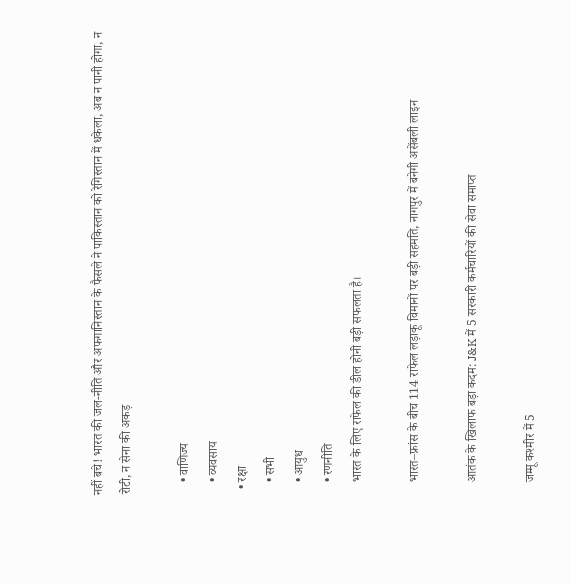नहीं बचे! भारत की जल-नीति और अफगानिस्तान के फैसले ने पाकिस्तान को रेगिस्तान में धकेला, अब न पानी होगा, न रोटी, न सेना की अकड़

    • वाणिज्य
    • व्यवसाय
  • रक्षा
    • सभी
    • आयुध
    • रणनीति
    भारत के लिए राफेल की डील होनी बड़ी सफलता है।

    भारत–फ्रांस के बीच 114 राफेल लड़ाकू विमानों पर बड़ी सहमति, नागपुर में बनेगी असेंबली लाइन

    आतंक के खिलाफ बड़ा कदम: J&K में 5 सरकारी कर्मचारियों की सेवा समाप्त

    जम्मू कश्मीर में 5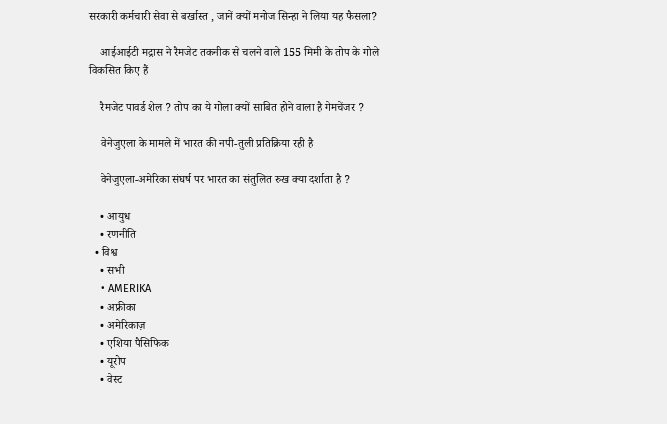सरकारी कर्मचारी सेवा से बर्खास्त , जानें क्यों मनोज सिन्हा ने लिया यह फैसला?

    आईआईटी मद्रास ने रैमजेट तकनीक से चलने वाले 155 मिमी के तोप के गोले विकसित किए हैं

    रैमजेट पावर्ड शेल ? तोप का ये गोला क्यों साबित होने वाला है गेमचेंजर ?

    वेनेजुएला के मामले में भारत की नपी-तुली प्रतिक्रिया रही है

    वेनेजुएला-अमेरिका संघर्ष पर भारत का संतुलित रुख क्या दर्शाता है ?

    • आयुध
    • रणनीति
  • विश्व
    • सभी
    • AMERIKA
    • अफ्रीका
    • अमेरिकाज़
    • एशिया पैसिफिक
    • यूरोप
    • वेस्ट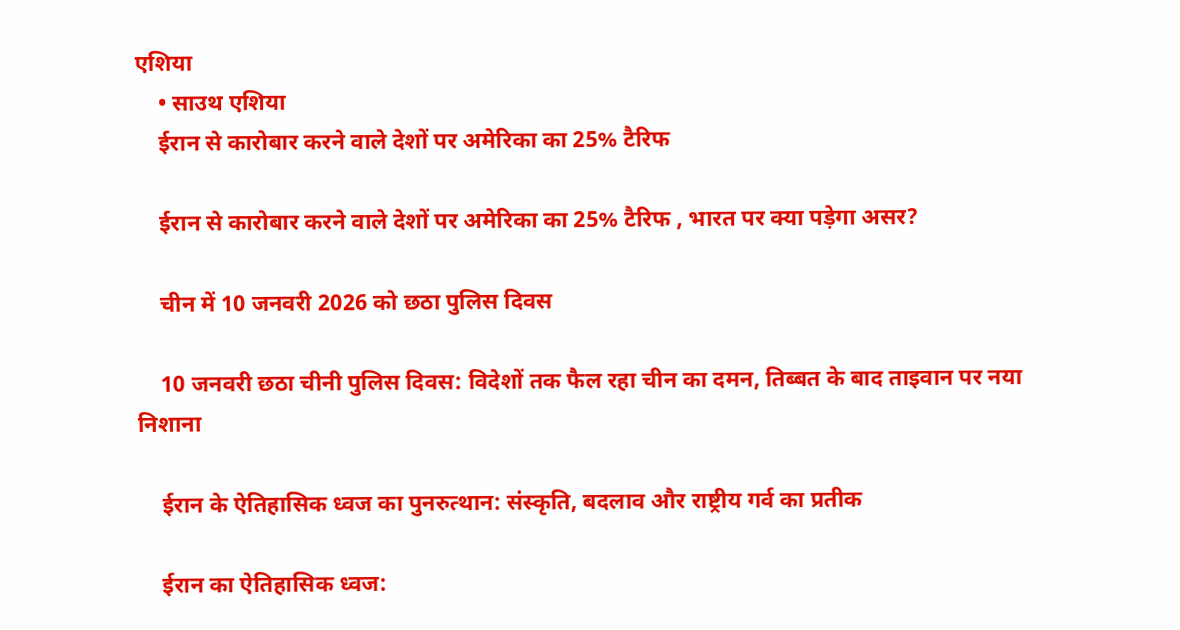एशिया
    • साउथ एशिया
    ईरान से कारोबार करने वाले देशों पर अमेरिका का 25% टैरिफ

    ईरान से कारोबार करने वाले देशों पर अमेरिका का 25% टैरिफ , भारत पर क्या पड़ेगा असर?

    चीन में 10 जनवरी 2026 को छठा पुलिस दिवस

    10 जनवरी छठा चीनी पुलिस दिवस: विदेशों तक फैल रहा चीन का दमन, तिब्बत के बाद ताइवान पर नया निशाना

    ईरान के ऐतिहासिक ध्वज का पुनरुत्थान: संस्कृति, बदलाव और राष्ट्रीय गर्व का प्रतीक

    ईरान का ऐतिहासिक ध्वज: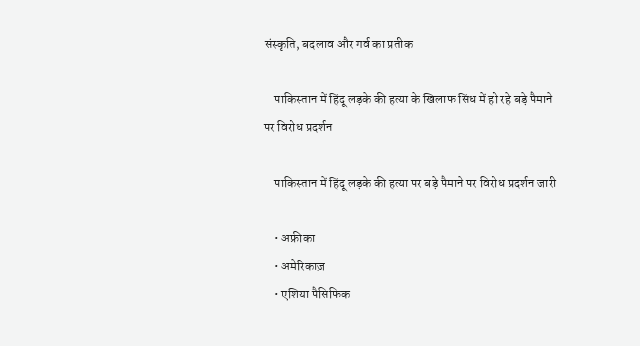संस्कृति, बदलाव और गर्व का प्रतीक

    पाकिस्तान में हिंदू लड़के की हत्या के खिलाफ सिंध में हो रहे बड़े पैमाने पर विरोध प्रदर्शन

    पाकिस्तान में हिंदू लड़के की हत्या पर बड़े पैमाने पर विरोध प्रदर्शन जारी

    • अफ्रीका
    • अमेरिकाज़
    • एशिया पैसिफिक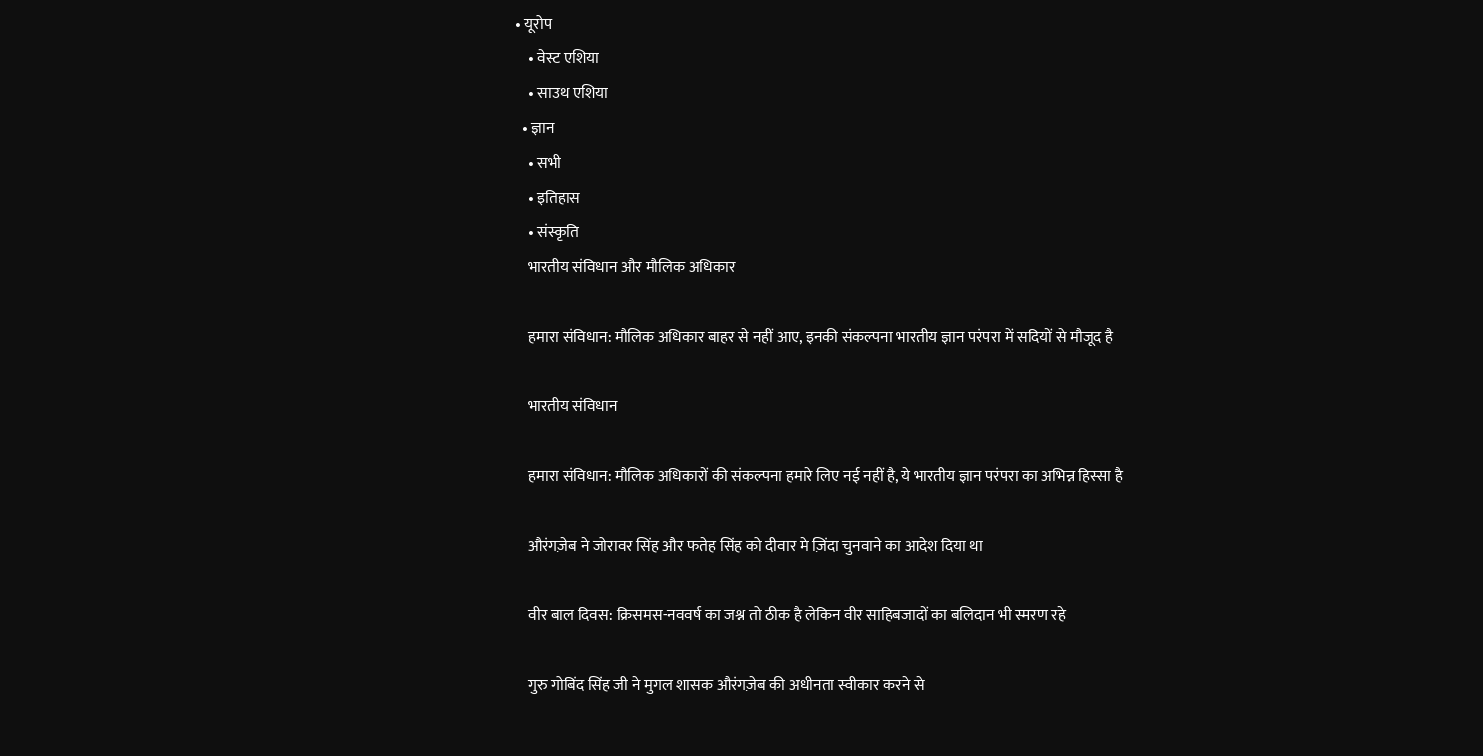• यूरोप
    • वेस्ट एशिया
    • साउथ एशिया
  • ज्ञान
    • सभी
    • इतिहास
    • संस्कृति
    भारतीय संविधान और मौलिक अधिकार

    हमारा संविधान: मौलिक अधिकार बाहर से नहीं आए, इनकी संकल्पना भारतीय ज्ञान परंपरा में सदियों से मौजूद है

    भारतीय संविधान

    हमारा संविधान: मौलिक अधिकारों की संकल्पना हमारे लिए नई नहीं है, ये भारतीय ज्ञान परंपरा का अभिन्न हिस्सा है

    औरंगज़ेब ने जोरावर सिंह और फतेह सिंह को दीवार मे ज़िंदा चुनवाने का आदेश दिया था

    वीर बाल दिवस: क्रिसमस-नववर्ष का जश्न तो ठीक है लेकिन वीर साहिबजादों का बलिदान भी स्मरण रहे

    गुरु गोबिंद सिंह जी ने मुगल शासक औरंगज़ेब की अधीनता स्वीकार करने से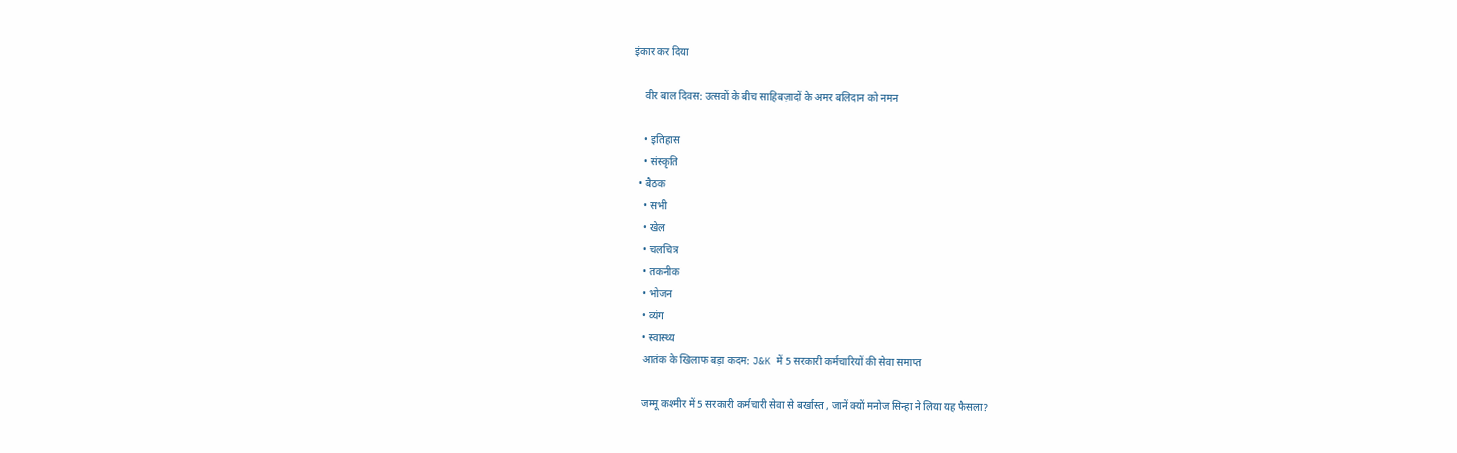इंकार कर दिया

    वीर बाल दिवस: उत्सवों के बीच साहिबज़ादों के अमर बलिदान को नमन

    • इतिहास
    • संस्कृति
  • बैठक
    • सभी
    • खेल
    • चलचित्र
    • तकनीक
    • भोजन
    • व्यंग
    • स्वास्थ्य
    आतंक के खिलाफ बड़ा कदम: J&K में 5 सरकारी कर्मचारियों की सेवा समाप्त

    जम्मू कश्मीर में 5 सरकारी कर्मचारी सेवा से बर्खास्त , जानें क्यों मनोज सिन्हा ने लिया यह फैसला?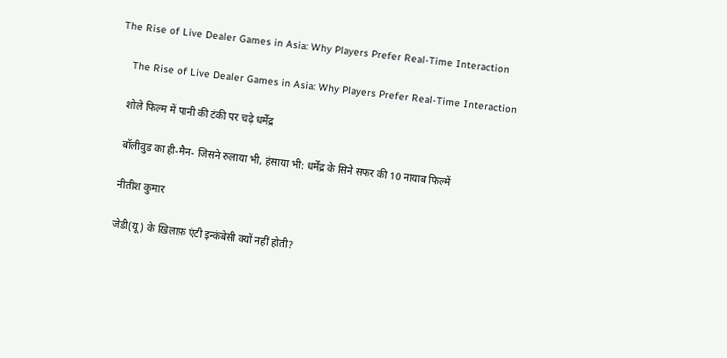The Rise of Live Dealer Games in Asia: Why Players Prefer Real-Time Interaction

    The Rise of Live Dealer Games in Asia: Why Players Prefer Real-Time Interaction

    शोले फिल्म में पानी की टंकी पर चढ़े धर्मेंद्र

    बॉलीवुड का ही-मैन- जिसने रुलाया भी, हंसाया भी: धर्मेंद्र के सिने सफर की 10 नायाब फिल्में

    नीतीश कुमार

    जेडी(यू) के ख़िलाफ़ एंटी इन्कंबेसी क्यों नहीं होती?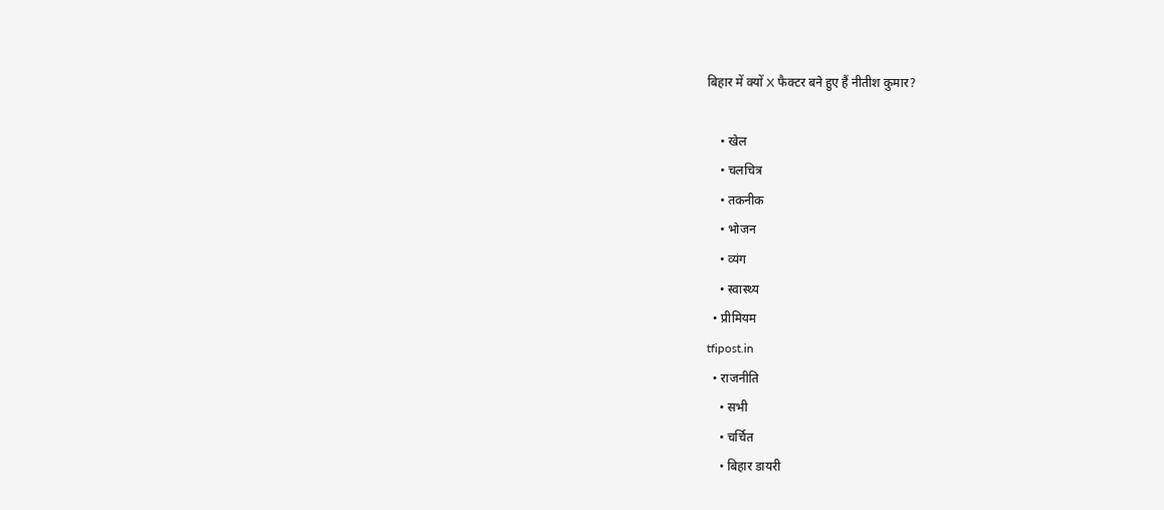बिहार में क्यों X फैक्टर बने हुए हैं नीतीश कुमार?

    • खेल
    • चलचित्र
    • तकनीक
    • भोजन
    • व्यंग
    • स्वास्थ्य
  • प्रीमियम
tfipost.in
  • राजनीति
    • सभी
    • चर्चित
    • बिहार डायरी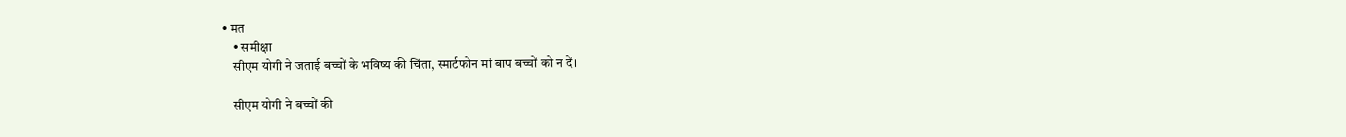• मत
    • समीक्षा
    सीएम योगी ने जताई बच्चों के भविष्य की चिंता, स्मार्टफोन मां बाप बच्चों को न दें।

    सीएम योगी ने बच्चों की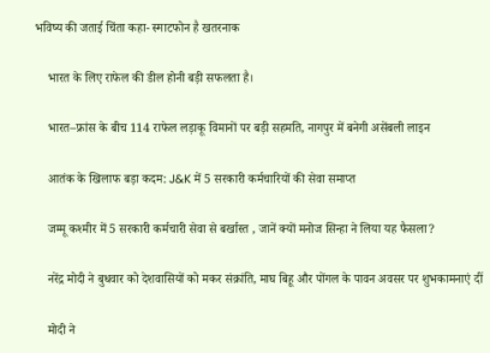भविष्य की जताई चिंता कहा- स्माटफोन है खतरनाक

    भारत के लिए राफेल की डील होनी बड़ी सफलता है।

    भारत–फ्रांस के बीच 114 राफेल लड़ाकू विमानों पर बड़ी सहमति, नागपुर में बनेगी असेंबली लाइन

    आतंक के खिलाफ बड़ा कदम: J&K में 5 सरकारी कर्मचारियों की सेवा समाप्त

    जम्मू कश्मीर में 5 सरकारी कर्मचारी सेवा से बर्खास्त , जानें क्यों मनोज सिन्हा ने लिया यह फैसला?

    नरेंद्र मोदी ने बुधवार को देशवासियों को मकर संक्रांति, माघ बिहू और पोंगल के पावन अवसर पर शुभकामनाएं दीं

    मोदी ने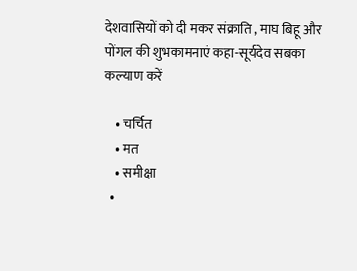देशवासियों को दी मकर संक्राति , माघ बिहू और पोंगल की शुभकामनाएं कहा-सूर्यदेव सबका कल्याण करें

    • चर्चित
    • मत
    • समीक्षा
  •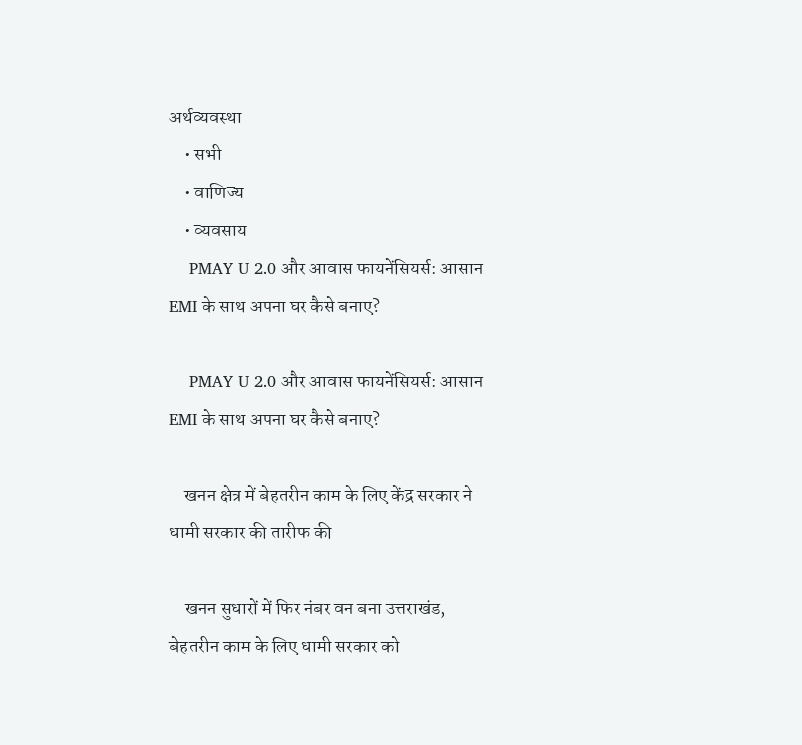अर्थव्यवस्था
    • सभी
    • वाणिज्य
    • व्यवसाय
    PMAY U 2.0 और आवास फायनेंसियर्स: आसान EMI के साथ अपना घर कैसे बनाए?

    PMAY U 2.0 और आवास फायनेंसियर्स: आसान EMI के साथ अपना घर कैसे बनाए?

    खनन क्षेत्र में बेहतरीन काम के लिए केंद्र सरकार ने धामी सरकार की तारीफ की

    खनन सुधारों में फिर नंबर वन बना उत्तराखंड, बेहतरीन काम के लिए धामी सरकार को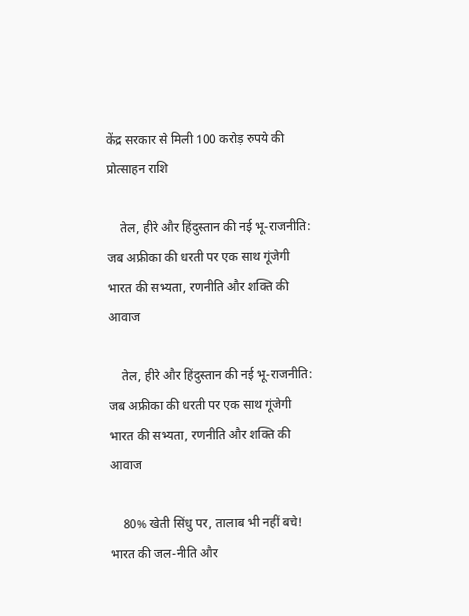केंद्र सरकार से मिली 100 करोड़ रुपये की प्रोत्साहन राशि

    तेल, हीरे और हिंदुस्तान की नई भू-राजनीति: जब अफ्रीका की धरती पर एक साथ गूंजेगी भारत की सभ्यता, रणनीति और शक्ति की आवाज

    तेल, हीरे और हिंदुस्तान की नई भू-राजनीति: जब अफ्रीका की धरती पर एक साथ गूंजेगी भारत की सभ्यता, रणनीति और शक्ति की आवाज

    80% खेती सिंधु पर, तालाब भी नहीं बचे! भारत की जल-नीति और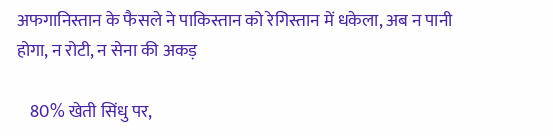अफगानिस्तान के फैसले ने पाकिस्तान को रेगिस्तान में धकेला, अब न पानी होगा, न रोटी, न सेना की अकड़

    80% खेती सिंधु पर,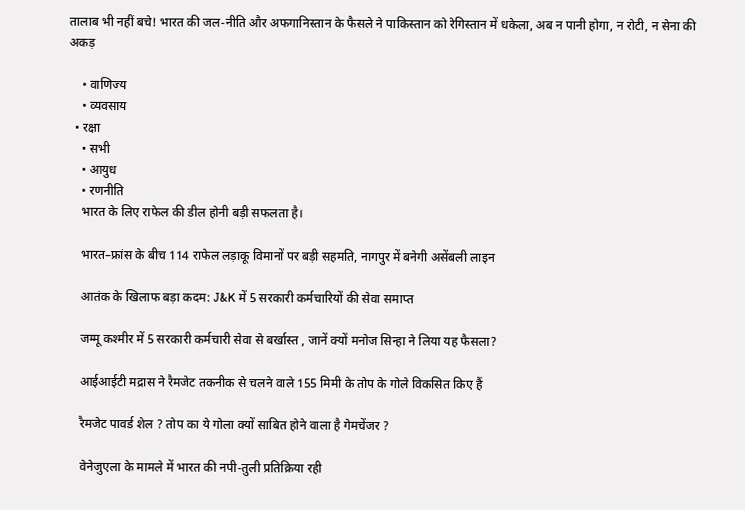तालाब भी नहीं बचे! भारत की जल-नीति और अफगानिस्तान के फैसले ने पाकिस्तान को रेगिस्तान में धकेला, अब न पानी होगा, न रोटी, न सेना की अकड़

    • वाणिज्य
    • व्यवसाय
  • रक्षा
    • सभी
    • आयुध
    • रणनीति
    भारत के लिए राफेल की डील होनी बड़ी सफलता है।

    भारत–फ्रांस के बीच 114 राफेल लड़ाकू विमानों पर बड़ी सहमति, नागपुर में बनेगी असेंबली लाइन

    आतंक के खिलाफ बड़ा कदम: J&K में 5 सरकारी कर्मचारियों की सेवा समाप्त

    जम्मू कश्मीर में 5 सरकारी कर्मचारी सेवा से बर्खास्त , जानें क्यों मनोज सिन्हा ने लिया यह फैसला?

    आईआईटी मद्रास ने रैमजेट तकनीक से चलने वाले 155 मिमी के तोप के गोले विकसित किए हैं

    रैमजेट पावर्ड शेल ? तोप का ये गोला क्यों साबित होने वाला है गेमचेंजर ?

    वेनेजुएला के मामले में भारत की नपी-तुली प्रतिक्रिया रही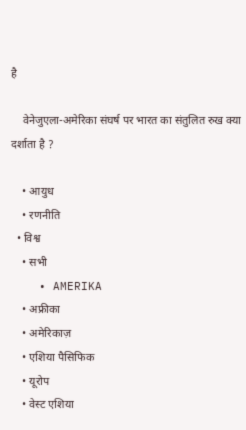है

    वेनेजुएला-अमेरिका संघर्ष पर भारत का संतुलित रुख क्या दर्शाता है ?

    • आयुध
    • रणनीति
  • विश्व
    • सभी
    • AMERIKA
    • अफ्रीका
    • अमेरिकाज़
    • एशिया पैसिफिक
    • यूरोप
    • वेस्ट एशिया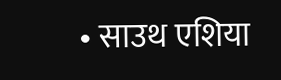• साउथ एशिया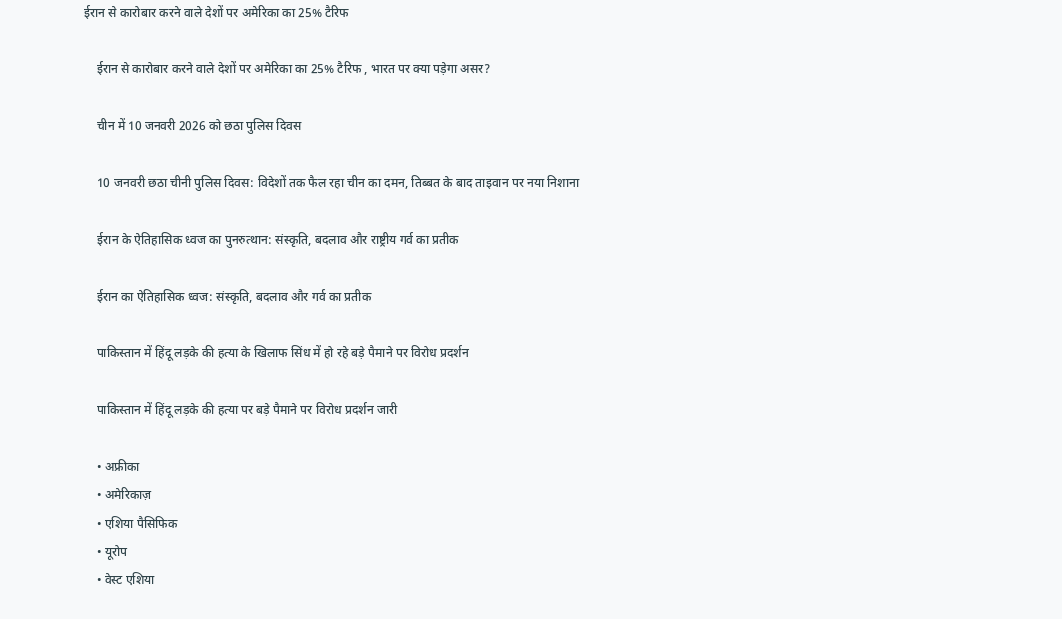ईरान से कारोबार करने वाले देशों पर अमेरिका का 25% टैरिफ

    ईरान से कारोबार करने वाले देशों पर अमेरिका का 25% टैरिफ , भारत पर क्या पड़ेगा असर?

    चीन में 10 जनवरी 2026 को छठा पुलिस दिवस

    10 जनवरी छठा चीनी पुलिस दिवस: विदेशों तक फैल रहा चीन का दमन, तिब्बत के बाद ताइवान पर नया निशाना

    ईरान के ऐतिहासिक ध्वज का पुनरुत्थान: संस्कृति, बदलाव और राष्ट्रीय गर्व का प्रतीक

    ईरान का ऐतिहासिक ध्वज: संस्कृति, बदलाव और गर्व का प्रतीक

    पाकिस्तान में हिंदू लड़के की हत्या के खिलाफ सिंध में हो रहे बड़े पैमाने पर विरोध प्रदर्शन

    पाकिस्तान में हिंदू लड़के की हत्या पर बड़े पैमाने पर विरोध प्रदर्शन जारी

    • अफ्रीका
    • अमेरिकाज़
    • एशिया पैसिफिक
    • यूरोप
    • वेस्ट एशिया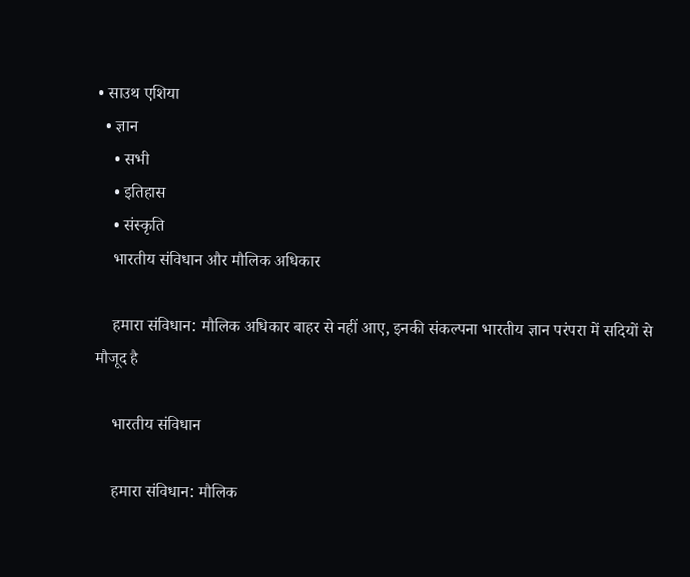• साउथ एशिया
  • ज्ञान
    • सभी
    • इतिहास
    • संस्कृति
    भारतीय संविधान और मौलिक अधिकार

    हमारा संविधान: मौलिक अधिकार बाहर से नहीं आए, इनकी संकल्पना भारतीय ज्ञान परंपरा में सदियों से मौजूद है

    भारतीय संविधान

    हमारा संविधान: मौलिक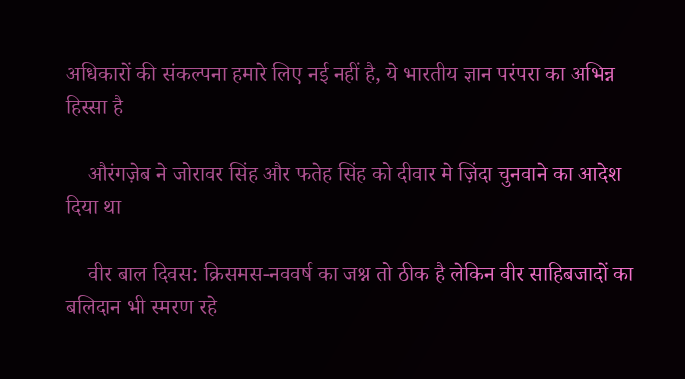अधिकारों की संकल्पना हमारे लिए नई नहीं है, ये भारतीय ज्ञान परंपरा का अभिन्न हिस्सा है

    औरंगज़ेब ने जोरावर सिंह और फतेह सिंह को दीवार मे ज़िंदा चुनवाने का आदेश दिया था

    वीर बाल दिवस: क्रिसमस-नववर्ष का जश्न तो ठीक है लेकिन वीर साहिबजादों का बलिदान भी स्मरण रहे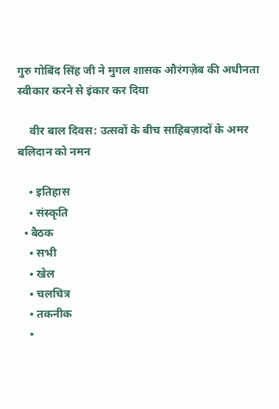गुरु गोबिंद सिंह जी ने मुगल शासक औरंगज़ेब की अधीनता स्वीकार करने से इंकार कर दिया

    वीर बाल दिवस: उत्सवों के बीच साहिबज़ादों के अमर बलिदान को नमन

    • इतिहास
    • संस्कृति
  • बैठक
    • सभी
    • खेल
    • चलचित्र
    • तकनीक
    •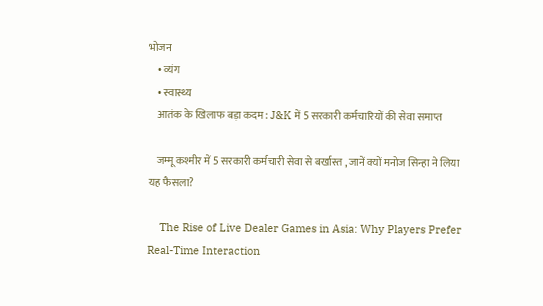भोजन
    • व्यंग
    • स्वास्थ्य
    आतंक के खिलाफ बड़ा कदम: J&K में 5 सरकारी कर्मचारियों की सेवा समाप्त

    जम्मू कश्मीर में 5 सरकारी कर्मचारी सेवा से बर्खास्त , जानें क्यों मनोज सिन्हा ने लिया यह फैसला?

    The Rise of Live Dealer Games in Asia: Why Players Prefer Real-Time Interaction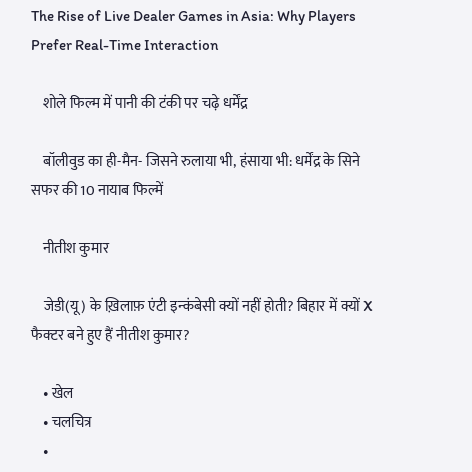The Rise of Live Dealer Games in Asia: Why Players Prefer Real-Time Interaction

    शोले फिल्म में पानी की टंकी पर चढ़े धर्मेंद्र

    बॉलीवुड का ही-मैन- जिसने रुलाया भी, हंसाया भी: धर्मेंद्र के सिने सफर की 10 नायाब फिल्में

    नीतीश कुमार

    जेडी(यू) के ख़िलाफ़ एंटी इन्कंबेसी क्यों नहीं होती? बिहार में क्यों X फैक्टर बने हुए हैं नीतीश कुमार?

    • खेल
    • चलचित्र
    •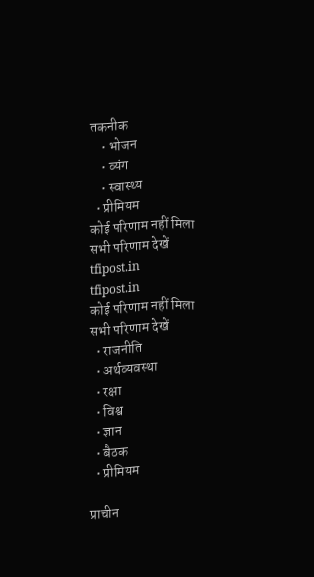तकनीक
    • भोजन
    • व्यंग
    • स्वास्थ्य
  • प्रीमियम
कोई परिणाम नहीं मिला
सभी परिणाम देखें
tfipost.in
tfipost.in
कोई परिणाम नहीं मिला
सभी परिणाम देखें
  • राजनीति
  • अर्थव्यवस्था
  • रक्षा
  • विश्व
  • ज्ञान
  • बैठक
  • प्रीमियम

प्राचीन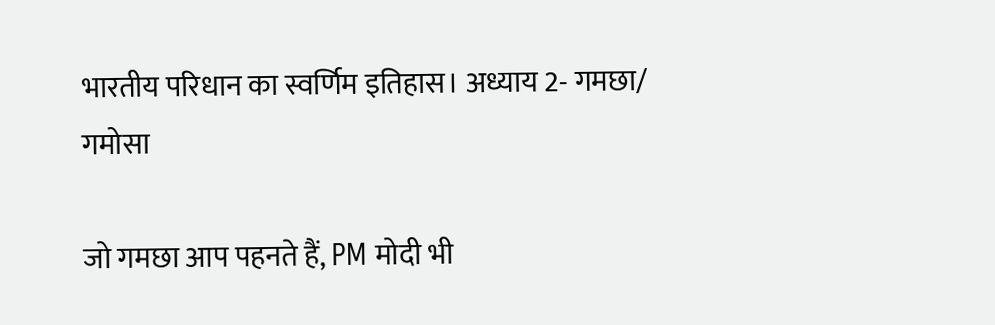भारतीय परिधान का स्वर्णिम इतिहास। अध्याय 2- गमछा/ गमोसा

जो गमछा आप पहनते हैं, PM मोदी भी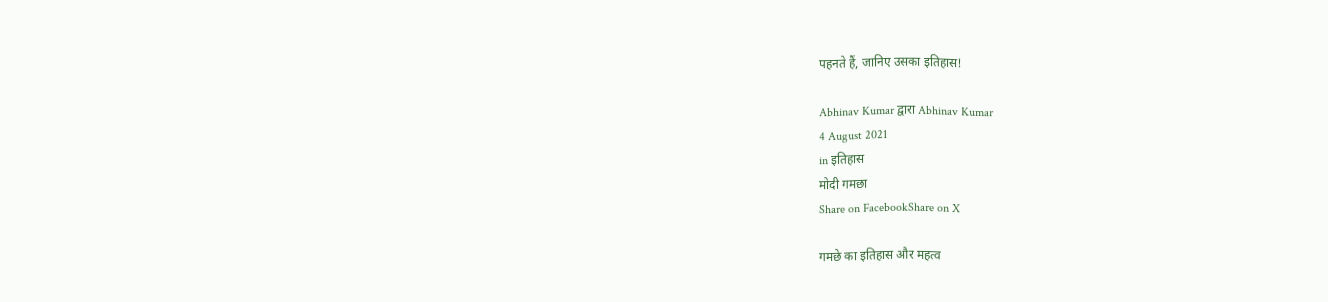पहनते हैं, जानिए उसका इतिहास!

Abhinav Kumar द्वारा Abhinav Kumar
4 August 2021
in इतिहास
मोदी गमछा
Share on FacebookShare on X

गमछे का इतिहास और महत्व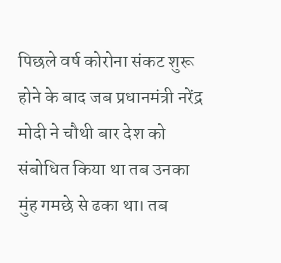पिछले वर्ष कोरोना संकट शुरू होने के बाद जब प्रधानमंत्री नरेंद्र मोदी ने चौथी बार देश को संबोधित किया था तब उनका मुंह गमछे से ढका था। तब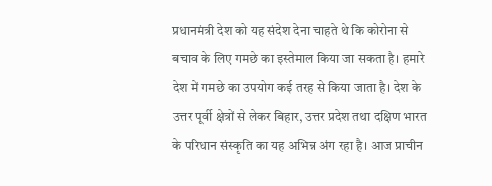प्रधानमंत्री देश को यह संदेश देना चाहते थे कि कोरोना से बचाव के लिए गमछे का इस्तेमाल किया जा सकता है। हमारे देश में गमछे का उपयोग कई तरह से किया जाता है। देश के उत्तर पूर्वी क्षेत्रों से लेकर बिहार, उत्तर प्रदेश तथा दक्षिण भारत के परिधान संस्कृति का यह अभिन्न अंग रहा है। आज प्राचीन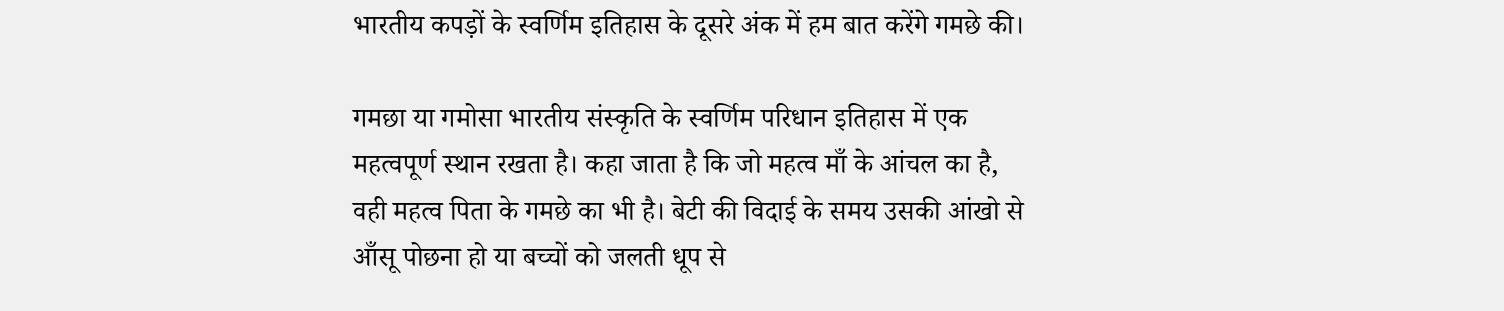भारतीय कपड़ों के स्वर्णिम इतिहास के दूसरे अंक में हम बात करेंगे गमछे की।

गमछा या गमोसा भारतीय संस्कृति के स्वर्णिम परिधान इतिहास में एक महत्वपूर्ण स्थान रखता है। कहा जाता है कि जो महत्व माँ के आंचल का है, वही महत्व पिता के गमछे का भी है। बेटी की विदाई के समय उसकी आंखो से आँसू पोछना हो या बच्चों को जलती धूप से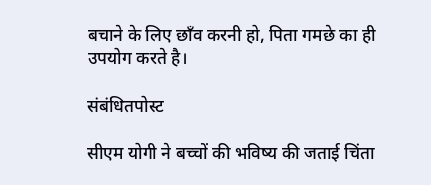बचाने के लिए छाँव करनी हो, पिता गमछे का ही उपयोग करते है।

संबंधितपोस्ट

सीएम योगी ने बच्चों की भविष्य की जताई चिंता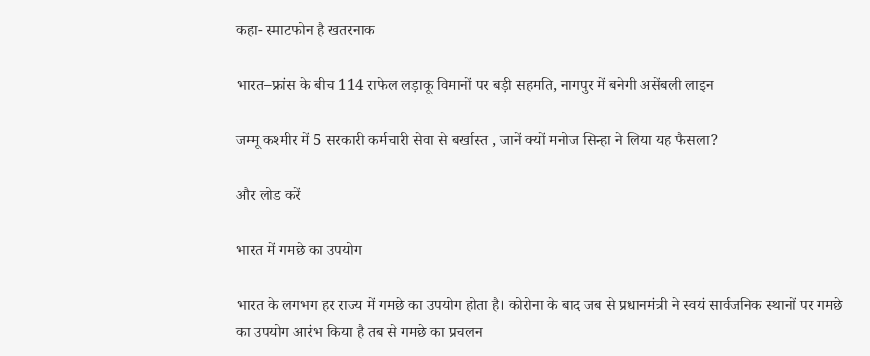कहा- स्माटफोन है खतरनाक

भारत–फ्रांस के बीच 114 राफेल लड़ाकू विमानों पर बड़ी सहमति, नागपुर में बनेगी असेंबली लाइन

जम्मू कश्मीर में 5 सरकारी कर्मचारी सेवा से बर्खास्त , जानें क्यों मनोज सिन्हा ने लिया यह फैसला?

और लोड करें

भारत में गमछे का उपयोग

भारत के लगभग हर राज्य में गमछे का उपयोग होता है। कोरोना के बाद जब से प्रधानमंत्री ने स्वयं सार्वजनिक स्थानों पर गमछे का उपयोग आरंभ किया है तब से गमछे का प्रचलन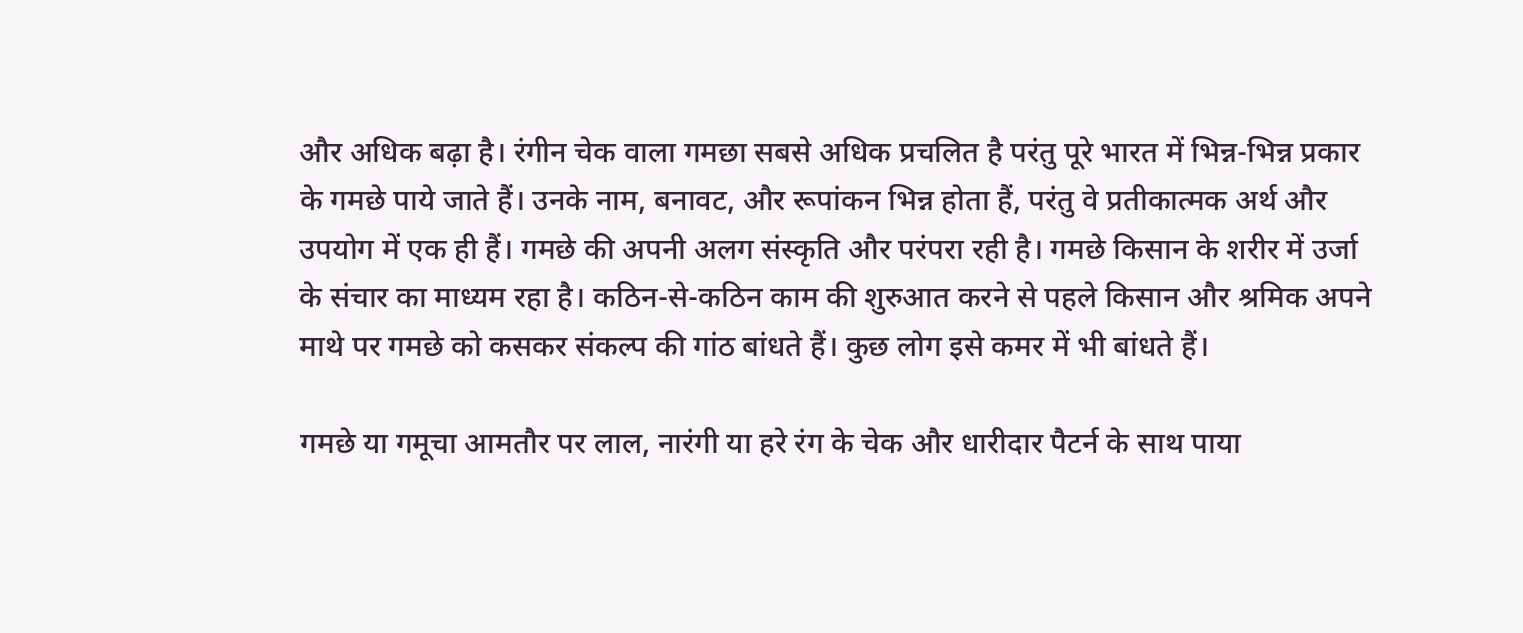और अधिक बढ़ा है। रंगीन चेक वाला गमछा सबसे अधिक प्रचलित है परंतु पूरे भारत में भिन्न-भिन्न प्रकार के गमछे पाये जाते हैं। उनके नाम, बनावट, और रूपांकन भिन्न होता हैं, परंतु वे प्रतीकात्मक अर्थ और उपयोग में एक ही हैं। गमछे की अपनी अलग संस्कृति और परंपरा रही है। गमछे किसान के शरीर में उर्जा के संचार का माध्यम रहा है। कठिन-से-कठिन काम की शुरुआत करने से पहले किसान और श्रमिक अपने माथे पर गमछे को कसकर संकल्प की गांठ बांधते हैं। कुछ लोग इसे कमर में भी बांधते हैं।

गमछे या गमूचा आमतौर पर लाल, नारंगी या हरे रंग के चेक और धारीदार पैटर्न के साथ पाया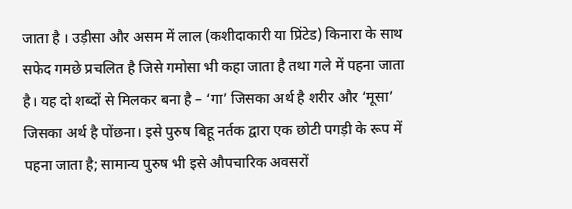जाता है । उड़ीसा और असम में लाल (कशीदाकारी या प्रिंटेड) किनारा के साथ सफेद गमछे प्रचलित है जिसे गमोसा भी कहा जाता है तथा गले में पहना जाता है। यह दो शब्दों से मिलकर बना है – ‘गा’ जिसका अर्थ है शरीर और ‘मूसा’ जिसका अर्थ है पोंछना। इसे पुरुष बिहू नर्तक द्वारा एक छोटी पगड़ी के रूप में पहना जाता है; सामान्य पुरुष भी इसे औपचारिक अवसरों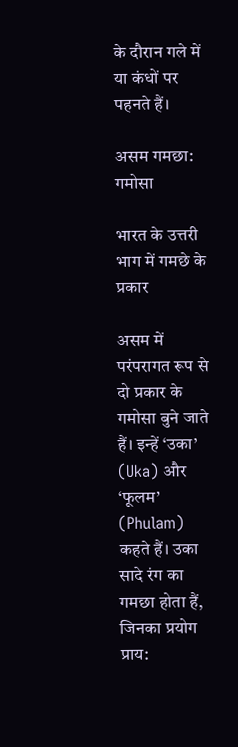के दौरान गले में या कंधों पर पहनते हैं।

असम गमछा: गमोसा

भारत के उत्तरी भाग में गमछे के प्रकार

असम में परंपरागत रूप से दो प्रकार के गमोसा बुने जाते हैं। इन्हें ‘उका’ (Uka) और ‘फूलम’ (Phulam) कहते हैं। उका सादे रंग का गमछा होता हैं, जिनका प्रयोग प्राय: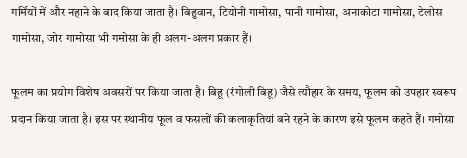गर्मियों में और नहाने के बाद किया जाता है। बिहुवान, टियोनी गामोसा, पानी गामोसा, अनाकोटा गामोसा, टेलोस गामोसा, जोर गामोसा भी गमोसा के ही अलग-अलग प्रकार हैं।

फूलम का प्रयोग विशेष अवसरों पर किया जाता है। बिहू (रंगोली बिहू) जैसे त्यौहार के समय, फूलम को उपहार स्वरूप प्रदान किया जाता है। इस पर स्थानीय फूल व फसलों की कलाकृतियां बने रहने के कारण इसे फूलम कहते हैं। गमोसा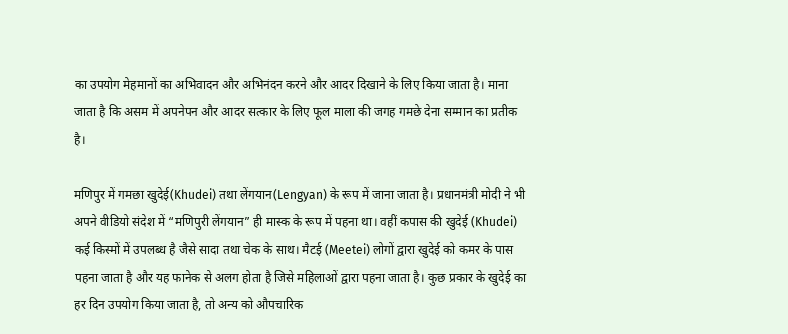का उपयोग मेहमानों का अभिवादन और अभिनंदन करने और आदर दिखाने के लिए किया जाता है। माना जाता है कि असम में अपनेपन और आदर सत्कार के लिए फूल माला की जगह गमछे देना सम्मान का प्रतीक है।

मणिपुर में गमछा खुदेई(Khudei) तथा लेंगयान(Lengyan) के रूप में जाना जाता है। प्रधानमंत्री मोदी ने भी अपने वीडियो संदेश में “मणिपुरी लेंगयान” ही मास्क के रूप में पहना था। वहीं कपास की खुदेई (Khudei) कई किस्मों में उपलब्ध है जैसे सादा तथा चेक के साथ। मैटई (Meetei) लोगों द्वारा खुदेई को कमर के पास पहना जाता है और यह फानेक से अलग होता है जिसे महिलाओं द्वारा पहना जाता है। कुछ प्रकार के खुदेई का हर दिन उपयोग किया जाता है, तो अन्य को औपचारिक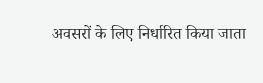अवसरों के लिए निर्धारित किया जाता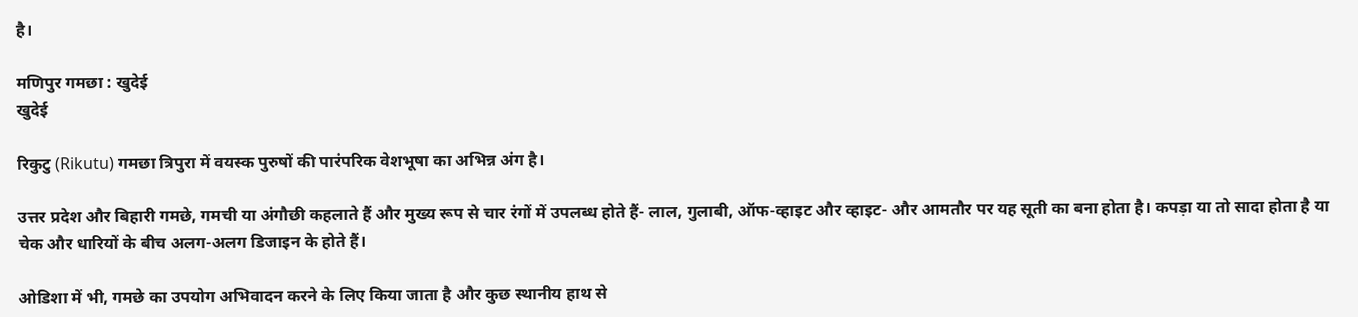है।

मणिपुर गमछा : खुदेई
खुदेई

रिकुटु (Rikutu) गमछा त्रिपुरा में वयस्क पुरुषों की पारंपरिक वेशभूषा का अभिन्न अंग है।

उत्तर प्रदेश और बिहारी गमछे, गमची या अंगौछी कहलाते हैं और मुख्य रूप से चार रंगों में उपलब्ध होते हैं- लाल, गुलाबी, ऑफ-व्हाइट और व्हाइट- और आमतौर पर यह सूती का बना होता है। कपड़ा या तो सादा होता है या चेक और धारियों के बीच अलग-अलग डिजाइन के होते हैं।

ओडिशा में भी, गमछे का उपयोग अभिवादन करने के लिए किया जाता है और कुछ स्थानीय हाथ से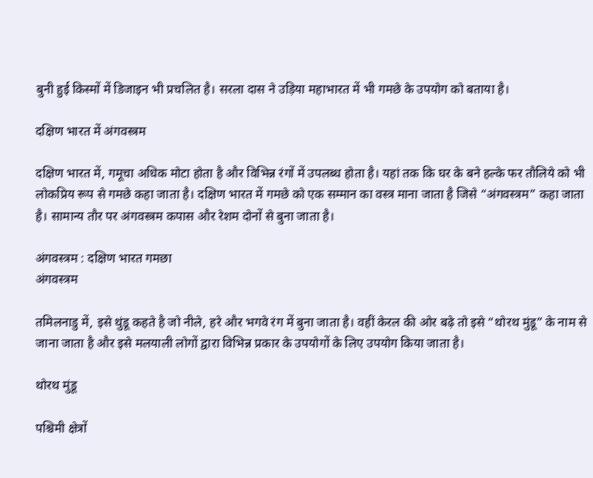बुनी हुई किस्मों में डिजाइन भी प्रचलित है। सरला दास ने उड़िया महाभारत में भी गमछे के उपयोग को बताया है।

दक्षिण भारत में अंगवस्त्रम

दक्षिण भारत में, गमूचा अधिक मोटा होता है और विभिन्न रंगों में उपलब्ध होता है। यहां तक कि घर के बने हल्के फर तौलिये को भी लोकप्रिय रूप से गमछे कहा जाता है। दक्षिण भारत में गमछे को एक सम्मान का वस्त्र माना जाता है जिसे “अंगवस्त्रम” कहा जाता है। सामान्य तौर पर अंगवस्त्रम कपास और रेशम दोनों से बुना जाता है।

अंगवस्त्रम : दक्षिण भारत गमछा
अंगवस्त्रम

तमिलनाडु में, इसे थुंडू कहते है जो नीले, हरे और भगवे रंग में बुना जाता है। वहीं केरल की ओर बढ़े तो इसे “थोरथ मुंडू” के नाम से जाना जाता है और इसे मलयाली लोगों द्वारा विभिन्न प्रकार के उपयोगों के लिए उपयोग किया जाता है।

थोरथ मुंडू

पश्चिमी क्षेत्रों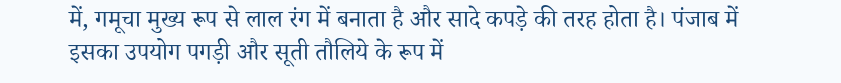में, गमूचा मुख्य रूप से लाल रंग में बनाता है और सादे कपड़े की तरह होता है। पंजाब में इसका उपयोग पगड़ी और सूती तौलिये के रूप में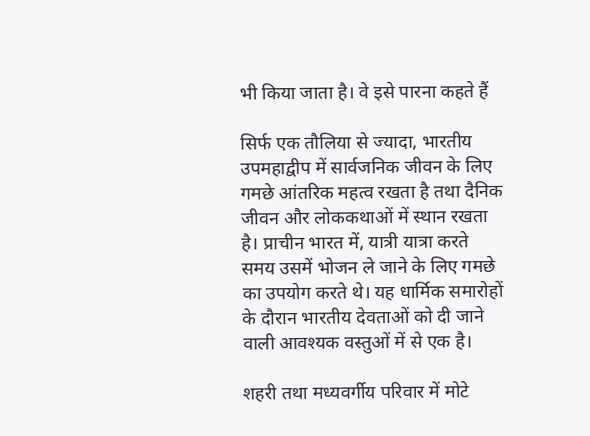भी किया जाता है। वे इसे पारना कहते हैं

सिर्फ एक तौलिया से ज्यादा, भारतीय उपमहाद्वीप में सार्वजनिक जीवन के लिए गमछे आंतरिक महत्व रखता है तथा दैनिक जीवन और लोककथाओं में स्थान रखता है। प्राचीन भारत में, यात्री यात्रा करते समय उसमें भोजन ले जाने के लिए गमछे का उपयोग करते थे। यह धार्मिक समारोहों के दौरान भारतीय देवताओं को दी जाने वाली आवश्यक वस्तुओं में से एक है।

शहरी तथा मध्यवर्गीय परिवार में मोटे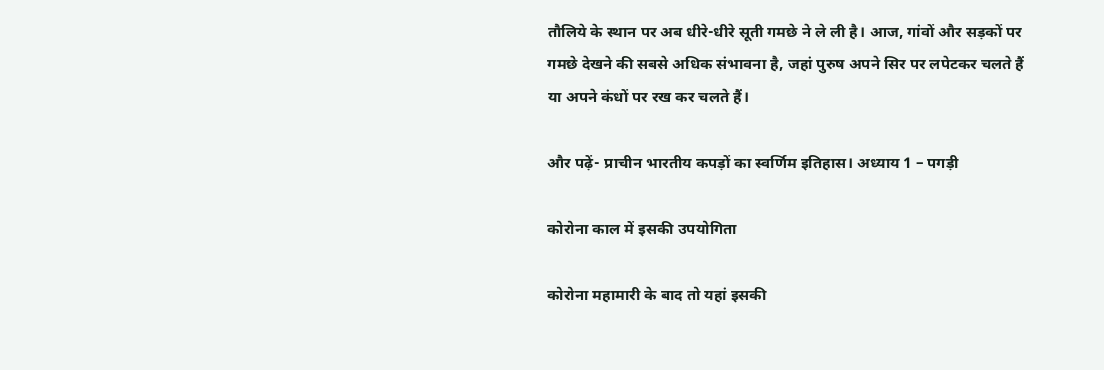तौलिये के स्थान पर अब धीरे-धीरे सूती गमछे ने ले ली है। आज, गांवों और सड़कों पर गमछे देखने की सबसे अधिक संभावना है, जहां पुरुष अपने सिर पर लपेटकर चलते हैं या अपने कंधों पर रख कर चलते हैं।

और पढ़ें- प्राचीन भारतीय कपड़ों का स्वर्णिम इतिहास। अध्याय 1 – पगड़ी

कोरोना काल में इसकी उपयोगिता

कोरोना महामारी के बाद तो यहां इसकी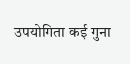उपयोगिता कई गुना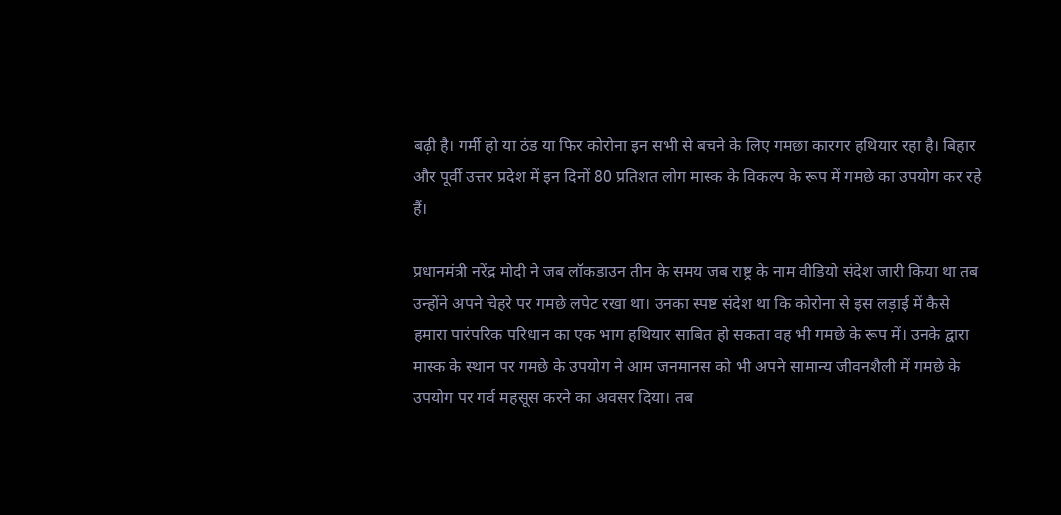बढ़ी है। गर्मी हो या ठंड या फिर कोरोना इन सभी से बचने के लिए गमछा कारगर हथियार रहा है। बिहार और पूर्वी उत्तर प्रदेश में इन दिनों 80 प्रतिशत लोग मास्क के विकल्प के रूप में गमछे का उपयोग कर रहे हैं।

प्रधानमंत्री नरेंद्र मोदी ने जब लॉकडाउन तीन के समय जब राष्ट्र के नाम वीडियो संदेश जारी किया था तब उन्होंने अपने चेहरे पर गमछे लपेट रखा था। उनका स्पष्ट संदेश था कि कोरोना से इस लड़ाई में कैसे हमारा पारंपरिक परिधान का एक भाग हथियार साबित हो सकता वह भी गमछे के रूप में। उनके द्वारा मास्क के स्थान पर गमछे के उपयोग ने आम जनमानस को भी अपने सामान्य जीवनशैली में गमछे के उपयोग पर गर्व महसूस करने का अवसर दिया। तब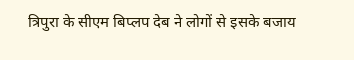त्रिपुरा के सीएम बिप्लप देब ने लोगों से इसके बजाय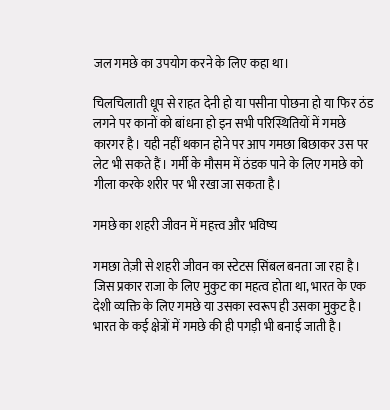जल गमछे का उपयोग करने के लिए कहा था।

चिलचिलाती धूप से राहत देनी हो या पसीना पोछना हो या फिर ठंड लगने पर कानों को बांधना हो इन सभी परिस्थितियों में गमछे कारगर है। यही नहीं थकान होने पर आप गमछा बिछाकर उस पर लेट भी सकते हैं। गर्मी के मौसम में ठंडक पाने के लिए गमछे को गीला करके शरीर पर भी रखा जा सकता है।

गमछे का शहरी जीवन में महत्त्व और भविष्य

गमछा तेज़ी से शहरी जीवन का स्टेटस सिंबल बनता जा रहा है। जिस प्रकार राजा के लिए मुकुट का महत्व होता था, भारत के एक देशी व्यक्ति के लिए गमछे या उसका स्वरूप ही उसका मुकुट है। भारत के कई क्षेत्रों में गमछे की ही पगड़ी भी बनाई जाती है।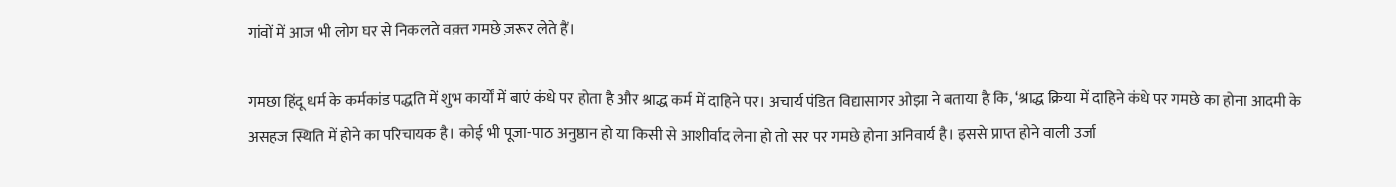गांवों में आज भी लोग घर से निकलते वक़्त गमछे ज़रूर लेते हैं।

गमछा हिंदू धर्म के कर्मकांड पद्धति में शुभ कार्यों में बाएं कंधे पर होता है और श्राद्ध कर्म में दाहिने पर। अचार्य पंडित विद्यासागर ओझा ने बताया है कि, ‘श्राद्ध क्रिया में दाहिने कंधे पर गमछे का होना आदमी के असहज स्थिति में होने का परिचायक है। कोई भी पूजा-पाठ अनुष्ठान हो या किसी से आशीर्वाद लेना हो तो सर पर गमछे होना अनिवार्य है। इससे प्राप्त होने वाली उर्जा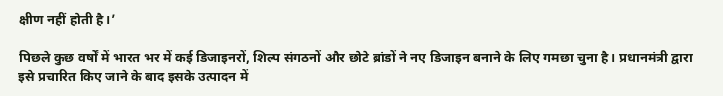क्षीण नहीं होती है।’

पिछले कुछ वर्षों में भारत भर में कई डिजाइनरों, शिल्प संगठनों और छोटे ब्रांडों ने नए डिजाइन बनाने के लिए गमछा चुना है। प्रधानमंत्री द्वारा इसे प्रचारित किए जाने के बाद इसके उत्पादन में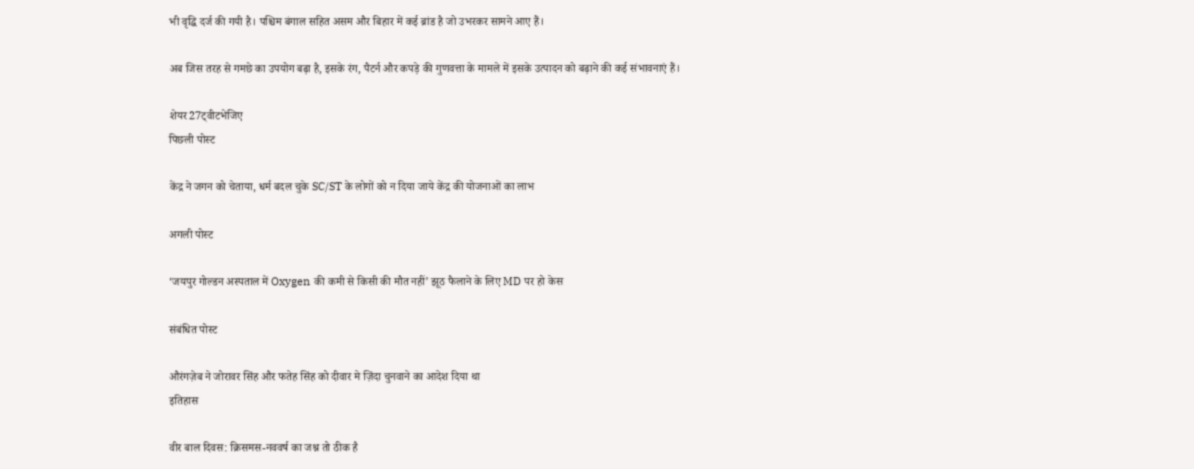भी वृद्धि दर्ज की गयी है। पश्चिम बंगाल सहित असम और बिहार में कई ब्रांड है जो उभरकर सामने आए हैं।

अब जिस तरह से गमछे का उपयोग बढ़ा है, इसके रंग, पैटर्न और कपड़े की गुणवत्ता के मामले में इसके उत्पादन को बढ़ाने की कई संभावनाएं हैं।

शेयर27ट्वीटभेजिए
पिछली पोस्ट

केंद्र ने जगन को चेताया, धर्म बदल चुके SC/ST के लोगों को न दिया जाये केंद्र की योजनाओं का लाभ

अगली पोस्ट

‘जयपुर गोल्डन अस्पताल में Oxygen की कमी से किसी की मौत नहीं’ झूठ फैलाने के लिए MD पर हो केस

संबंधित पोस्ट

औरंगज़ेब ने जोरावर सिंह और फतेह सिंह को दीवार मे ज़िंदा चुनवाने का आदेश दिया था
इतिहास

वीर बाल दिवस: क्रिसमस-नववर्ष का जश्न तो ठीक है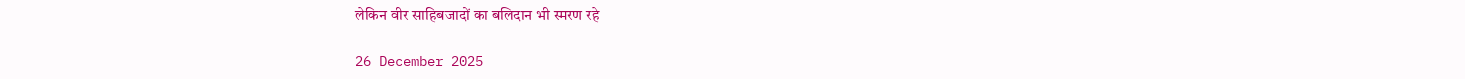लेकिन वीर साहिबजादों का बलिदान भी स्मरण रहे

26 December 2025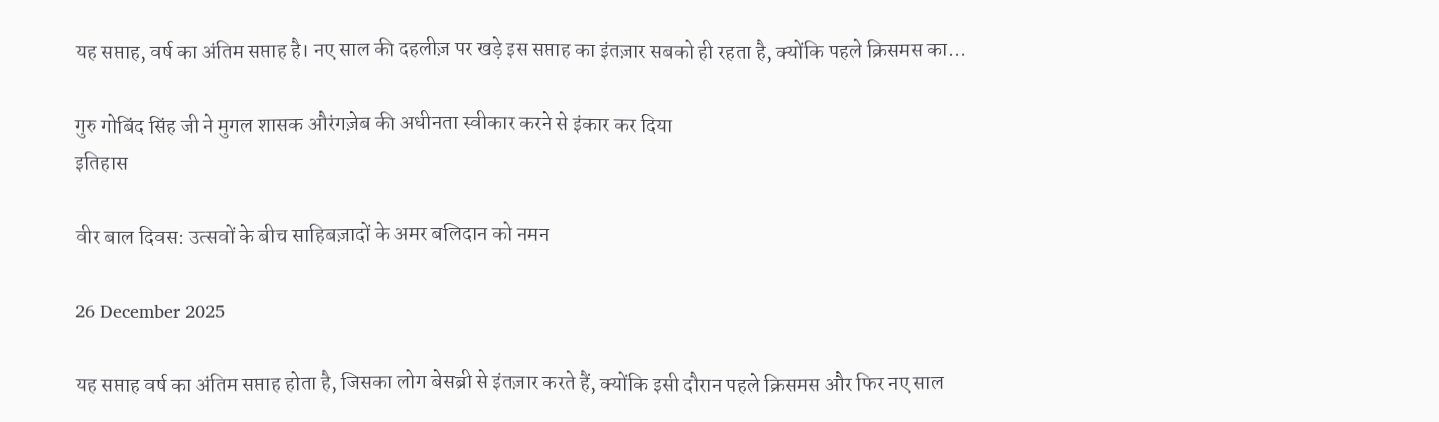यह सप्ताह, वर्ष का अंतिम सप्ताह है। नए साल की दहलीज़ पर खड़े इस सप्ताह का इंतज़ार सबको ही रहता है, क्योंकि पहले क्रिसमस का...

गुरु गोबिंद सिंह जी ने मुगल शासक औरंगज़ेब की अधीनता स्वीकार करने से इंकार कर दिया
इतिहास

वीर बाल दिवस: उत्सवों के बीच साहिबज़ादों के अमर बलिदान को नमन

26 December 2025

यह सप्ताह वर्ष का अंतिम सप्ताह होता है, जिसका लोग बेसब्री से इंतज़ार करते हैं, क्योंकि इसी दौरान पहले क्रिसमस और फिर नए साल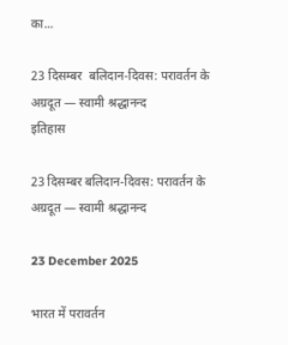का...

23 दिसम्बर  बलिदान-दिवस: परावर्तन के अग्रदूत — स्वामी श्रद्धानन्द
इतिहास

23 दिसम्बर बलिदान-दिवस: परावर्तन के अग्रदूत — स्वामी श्रद्धानन्द

23 December 2025

भारत में परावर्तन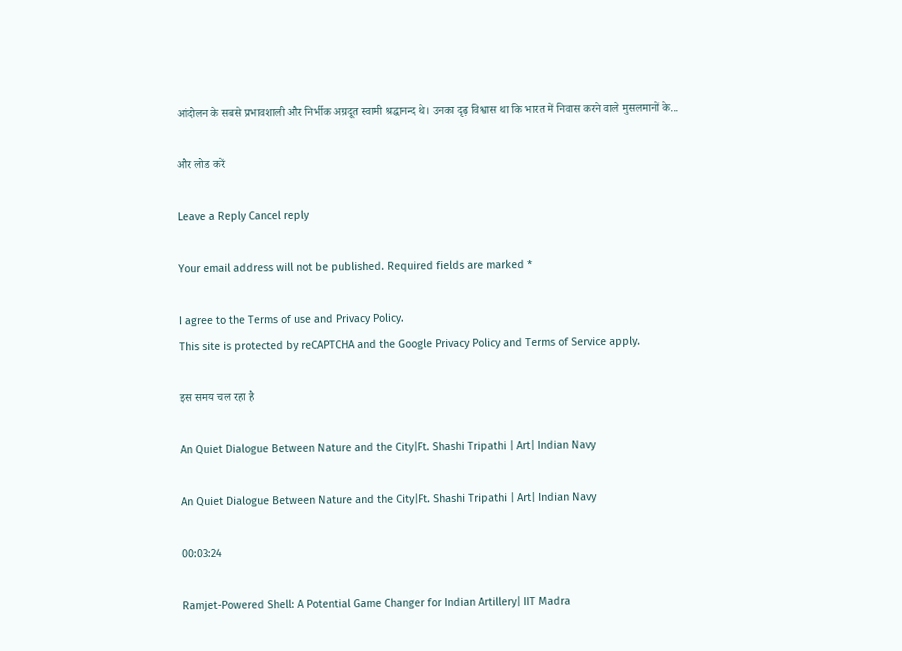आंदोलन के सबसे प्रभावशाली और निर्भीक अग्रदूत स्वामी श्रद्धानन्द थे। उनका दृढ़ विश्वास था कि भारत में निवास करने वाले मुसलमानों के...

और लोड करें

Leave a Reply Cancel reply

Your email address will not be published. Required fields are marked *

I agree to the Terms of use and Privacy Policy.
This site is protected by reCAPTCHA and the Google Privacy Policy and Terms of Service apply.

इस समय चल रहा है

An Quiet Dialogue Between Nature and the City|Ft. Shashi Tripathi | Art| Indian Navy

An Quiet Dialogue Between Nature and the City|Ft. Shashi Tripathi | Art| Indian Navy

00:03:24

Ramjet-Powered Shell: A Potential Game Changer for Indian Artillery| IIT Madra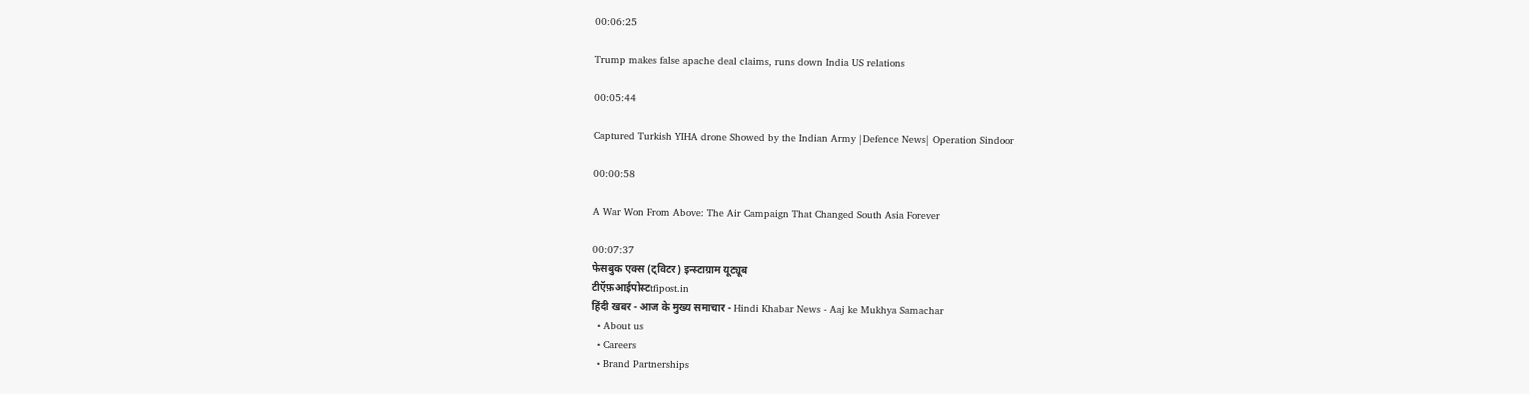00:06:25

Trump makes false apache deal claims, runs down India US relations

00:05:44

Captured Turkish YIHA drone Showed by the Indian Army |Defence News| Operation Sindoor

00:00:58

A War Won From Above: The Air Campaign That Changed South Asia Forever

00:07:37
फेसबुक एक्स (ट्विटर) इन्स्टाग्राम यूट्यूब
टीऍफ़आईपोस्टtfipost.in
हिंदी खबर - आज के मुख्य समाचार - Hindi Khabar News - Aaj ke Mukhya Samachar
  • About us
  • Careers
  • Brand Partnerships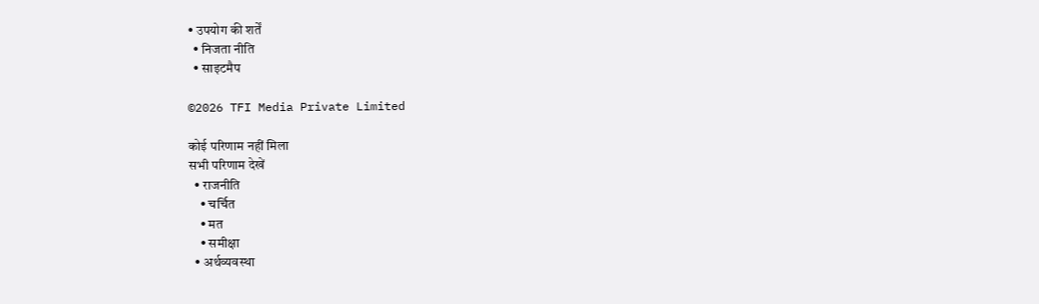• उपयोग की शर्तें
  • निजता नीति
  • साइटमैप

©2026 TFI Media Private Limited

कोई परिणाम नहीं मिला
सभी परिणाम देखें
  • राजनीति
    • चर्चित
    • मत
    • समीक्षा
  • अर्थव्यवस्था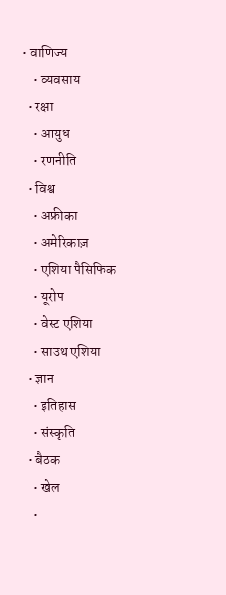• वाणिज्य
    • व्यवसाय
  • रक्षा
    • आयुध
    • रणनीति
  • विश्व
    • अफ्रीका
    • अमेरिकाज़
    • एशिया पैसिफिक
    • यूरोप
    • वेस्ट एशिया
    • साउथ एशिया
  • ज्ञान
    • इतिहास
    • संस्कृति
  • बैठक
    • खेल
    •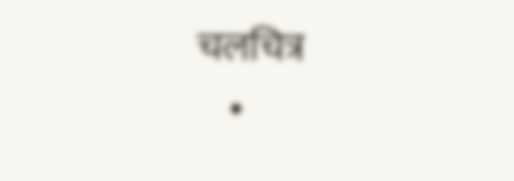चलचित्र
    •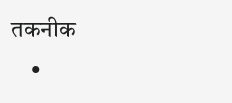तकनीक
    •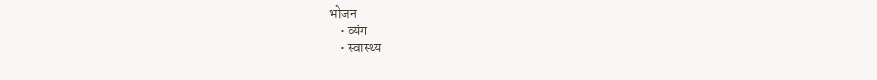भोजन
    • व्यंग
    • स्वास्थ्य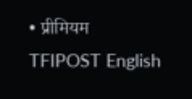• प्रीमियम
TFIPOST English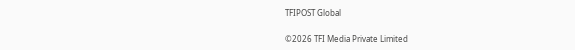TFIPOST Global

©2026 TFI Media Private Limited